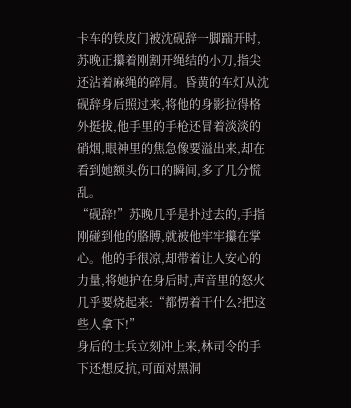卡车的铁皮门被沈砚辞一脚踹开时,苏晚正攥着刚割开绳结的小刀,指尖还沾着麻绳的碎屑。昏黄的车灯从沈砚辞身后照过来,将他的身影拉得格外挺拔,他手里的手枪还冒着淡淡的硝烟,眼神里的焦急像要溢出来,却在看到她额头伤口的瞬间,多了几分慌乱。
“砚辞!”苏晚几乎是扑过去的,手指刚碰到他的胳膊,就被他牢牢攥在掌心。他的手很凉,却带着让人安心的力量,将她护在身后时,声音里的怒火几乎要烧起来:“都愣着干什么?把这些人拿下!”
身后的士兵立刻冲上来,林司令的手下还想反抗,可面对黑洞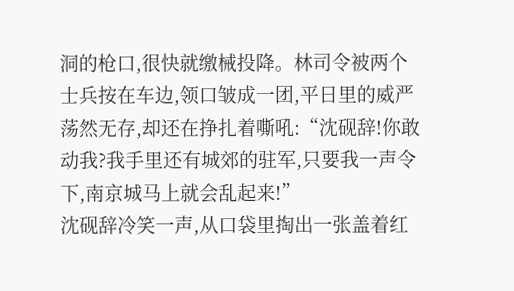洞的枪口,很快就缴械投降。林司令被两个士兵按在车边,领口皱成一团,平日里的威严荡然无存,却还在挣扎着嘶吼:“沈砚辞!你敢动我?我手里还有城郊的驻军,只要我一声令下,南京城马上就会乱起来!”
沈砚辞冷笑一声,从口袋里掏出一张盖着红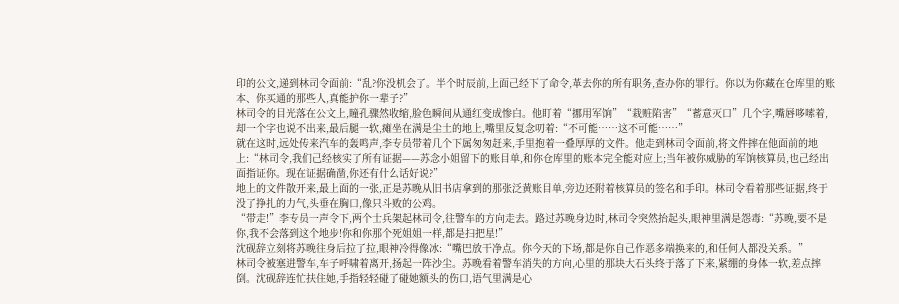印的公文,递到林司令面前:“乱?你没机会了。半个时辰前,上面己经下了命令,革去你的所有职务,查办你的罪行。你以为你藏在仓库里的账本、你买通的那些人,真能护你一辈子?”
林司令的目光落在公文上,瞳孔骤然收缩,脸色瞬间从通红变成惨白。他盯着“挪用军饷”“栽赃陷害”“蓄意灭口”几个字,嘴唇哆嗦着,却一个字也说不出来,最后腿一软,瘫坐在满是尘土的地上,嘴里反复念叨着:“不可能……这不可能……”
就在这时,远处传来汽车的轰鸣声,李专员带着几个下属匆匆赶来,手里抱着一叠厚厚的文件。他走到林司令面前,将文件摔在他面前的地上:“林司令,我们己经核实了所有证据——苏念小姐留下的账目单,和你仓库里的账本完全能对应上;当年被你威胁的军饷核算员,也己经出面指证你。现在证据确凿,你还有什么话好说?”
地上的文件散开来,最上面的一张,正是苏晚从旧书店拿到的那张泛黄账目单,旁边还附着核算员的签名和手印。林司令看着那些证据,终于没了挣扎的力气,头垂在胸口,像只斗败的公鸡。
“带走!”李专员一声令下,两个士兵架起林司令,往警车的方向走去。路过苏晚身边时,林司令突然抬起头,眼神里满是怨毒:“苏晚,要不是你,我不会落到这个地步!你和你那个死姐姐一样,都是扫把星!”
沈砚辞立刻将苏晚往身后拉了拉,眼神冷得像冰:“嘴巴放干净点。你今天的下场,都是你自己作恶多端换来的,和任何人都没关系。”
林司令被塞进警车,车子呼啸着离开,扬起一阵沙尘。苏晚看着警车消失的方向,心里的那块大石头终于落了下来,紧绷的身体一软,差点摔倒。沈砚辞连忙扶住她,手指轻轻碰了碰她额头的伤口,语气里满是心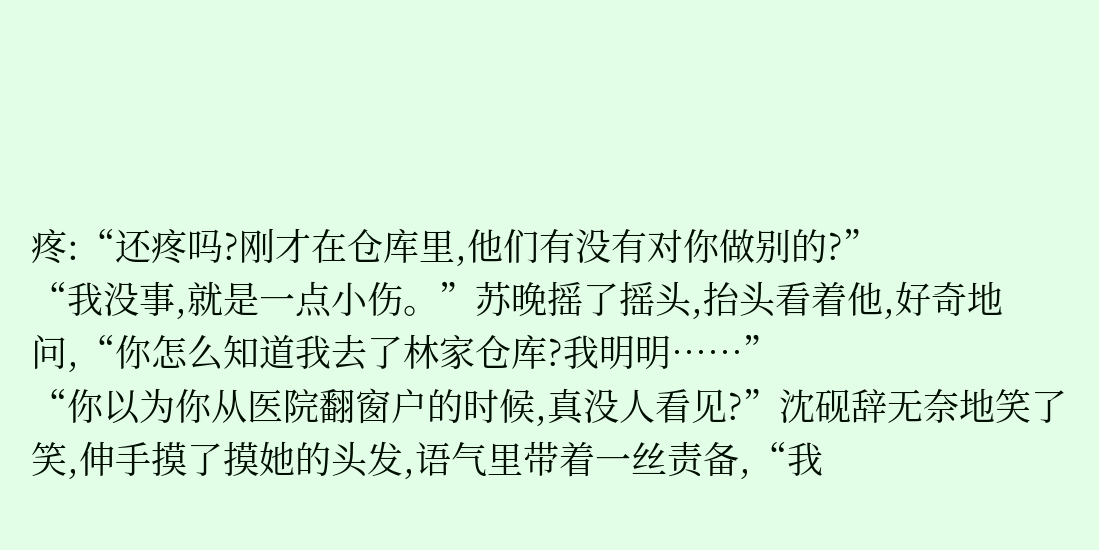疼:“还疼吗?刚才在仓库里,他们有没有对你做别的?”
“我没事,就是一点小伤。”苏晚摇了摇头,抬头看着他,好奇地问,“你怎么知道我去了林家仓库?我明明……”
“你以为你从医院翻窗户的时候,真没人看见?”沈砚辞无奈地笑了笑,伸手摸了摸她的头发,语气里带着一丝责备,“我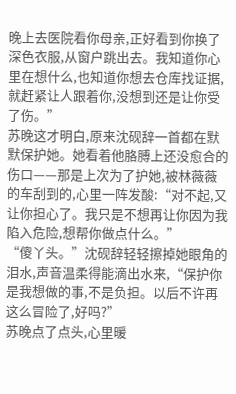晚上去医院看你母亲,正好看到你换了深色衣服,从窗户跳出去。我知道你心里在想什么,也知道你想去仓库找证据,就赶紧让人跟着你,没想到还是让你受了伤。”
苏晚这才明白,原来沈砚辞一首都在默默保护她。她看着他胳膊上还没愈合的伤口——那是上次为了护她,被林薇薇的车刮到的,心里一阵发酸:“对不起,又让你担心了。我只是不想再让你因为我陷入危险,想帮你做点什么。”
“傻丫头。”沈砚辞轻轻擦掉她眼角的泪水,声音温柔得能滴出水来,“保护你是我想做的事,不是负担。以后不许再这么冒险了,好吗?”
苏晚点了点头,心里暖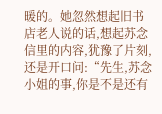暖的。她忽然想起旧书店老人说的话,想起苏念信里的内容,犹豫了片刻,还是开口问:“先生,苏念小姐的事,你是不是还有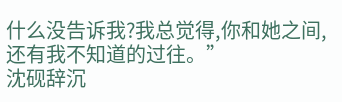什么没告诉我?我总觉得,你和她之间,还有我不知道的过往。”
沈砚辞沉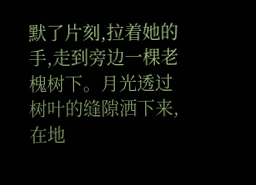默了片刻,拉着她的手,走到旁边一棵老槐树下。月光透过树叶的缝隙洒下来,在地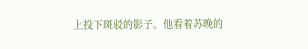上投下斑驳的影子。他看着苏晚的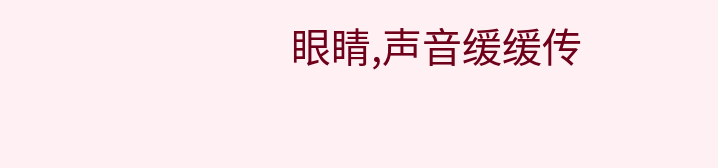眼睛,声音缓缓传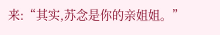来:“其实,苏念是你的亲姐姐。”